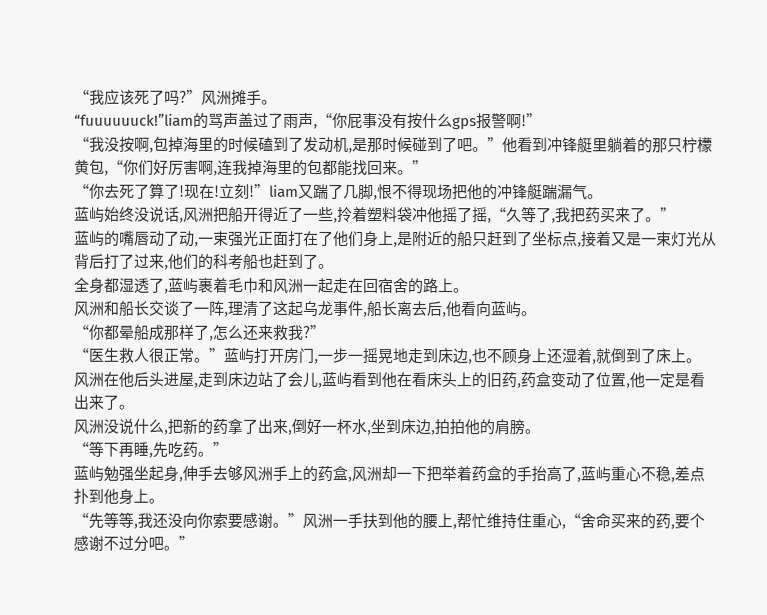“我应该死了吗?”风洲摊手。
“fuuuuuuck!”liam的骂声盖过了雨声,“你屁事没有按什么gps报警啊!”
“我没按啊,包掉海里的时候磕到了发动机,是那时候碰到了吧。”他看到冲锋艇里躺着的那只柠檬黄包,“你们好厉害啊,连我掉海里的包都能找回来。”
“你去死了算了!现在!立刻!”liam又踹了几脚,恨不得现场把他的冲锋艇踹漏气。
蓝屿始终没说话,风洲把船开得近了一些,拎着塑料袋冲他摇了摇,“久等了,我把药买来了。”
蓝屿的嘴唇动了动,一束强光正面打在了他们身上,是附近的船只赶到了坐标点,接着又是一束灯光从背后打了过来,他们的科考船也赶到了。
全身都湿透了,蓝屿裹着毛巾和风洲一起走在回宿舍的路上。
风洲和船长交谈了一阵,理清了这起乌龙事件,船长离去后,他看向蓝屿。
“你都晕船成那样了,怎么还来救我?”
“医生救人很正常。”蓝屿打开房门,一步一摇晃地走到床边,也不顾身上还湿着,就倒到了床上。
风洲在他后头进屋,走到床边站了会儿,蓝屿看到他在看床头上的旧药,药盒变动了位置,他一定是看出来了。
风洲没说什么,把新的药拿了出来,倒好一杯水,坐到床边,拍拍他的肩膀。
“等下再睡,先吃药。”
蓝屿勉强坐起身,伸手去够风洲手上的药盒,风洲却一下把举着药盒的手抬高了,蓝屿重心不稳,差点扑到他身上。
“先等等,我还没向你索要感谢。”风洲一手扶到他的腰上,帮忙维持住重心,“舍命买来的药,要个感谢不过分吧。”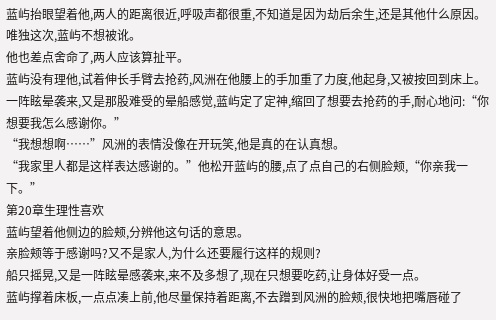蓝屿抬眼望着他,两人的距离很近,呼吸声都很重,不知道是因为劫后余生,还是其他什么原因。
唯独这次,蓝屿不想被讹。
他也差点舍命了,两人应该算扯平。
蓝屿没有理他,试着伸长手臂去抢药,风洲在他腰上的手加重了力度,他起身,又被按回到床上。
一阵眩晕袭来,又是那股难受的晕船感觉,蓝屿定了定神,缩回了想要去抢药的手,耐心地问:“你想要我怎么感谢你。”
“我想想啊……”风洲的表情没像在开玩笑,他是真的在认真想。
“我家里人都是这样表达感谢的。”他松开蓝屿的腰,点了点自己的右侧脸颊,“你亲我一下。”
第20章生理性喜欢
蓝屿望着他侧边的脸颊,分辨他这句话的意思。
亲脸颊等于感谢吗?又不是家人,为什么还要履行这样的规则?
船只摇晃,又是一阵眩晕感袭来,来不及多想了,现在只想要吃药,让身体好受一点。
蓝屿撑着床板,一点点凑上前,他尽量保持着距离,不去蹭到风洲的脸颊,很快地把嘴唇碰了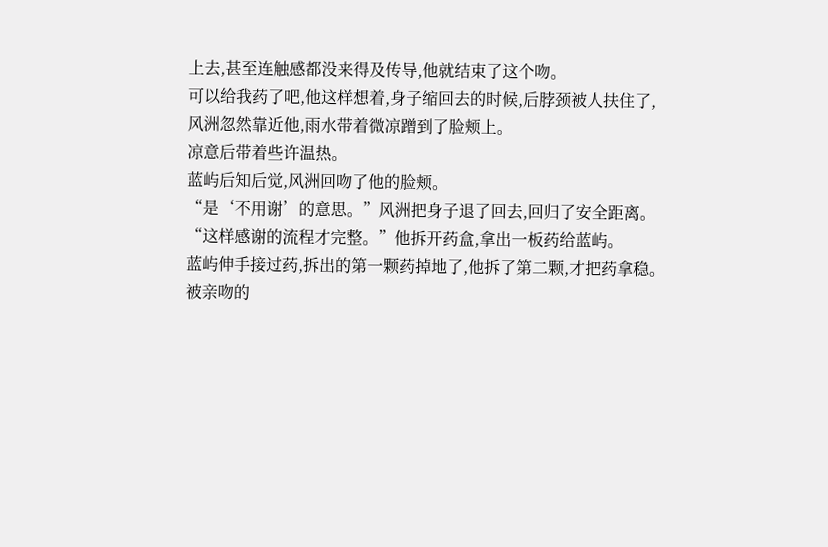上去,甚至连触感都没来得及传导,他就结束了这个吻。
可以给我药了吧,他这样想着,身子缩回去的时候,后脖颈被人扶住了,风洲忽然靠近他,雨水带着微凉蹭到了脸颊上。
凉意后带着些许温热。
蓝屿后知后觉,风洲回吻了他的脸颊。
“是‘不用谢’的意思。”风洲把身子退了回去,回归了安全距离。
“这样感谢的流程才完整。”他拆开药盒,拿出一板药给蓝屿。
蓝屿伸手接过药,拆出的第一颗药掉地了,他拆了第二颗,才把药拿稳。
被亲吻的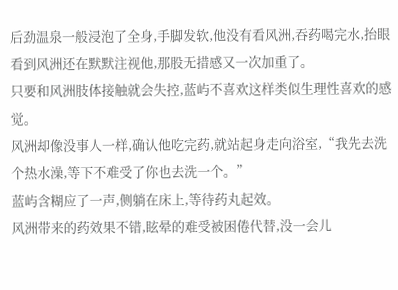后劲温泉一般浸泡了全身,手脚发软,他没有看风洲,吞药喝完水,抬眼看到风洲还在默默注视他,那股无措感又一次加重了。
只要和风洲肢体接触就会失控,蓝屿不喜欢这样类似生理性喜欢的感觉。
风洲却像没事人一样,确认他吃完药,就站起身走向浴室,“我先去洗个热水澡,等下不难受了你也去洗一个。”
蓝屿含糊应了一声,侧躺在床上,等待药丸起效。
风洲带来的药效果不错,眩晕的难受被困倦代替,没一会儿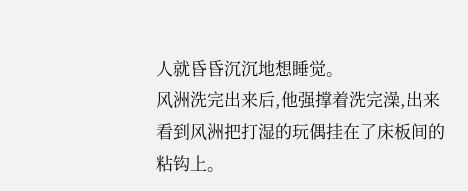人就昏昏沉沉地想睡觉。
风洲洗完出来后,他强撑着洗完澡,出来看到风洲把打湿的玩偶挂在了床板间的粘钩上。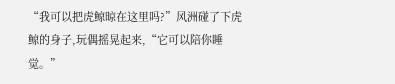“我可以把虎鲸晾在这里吗?”风洲碰了下虎鲸的身子,玩偶摇晃起来,“它可以陪你睡觉。”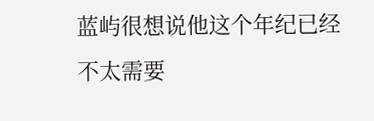蓝屿很想说他这个年纪已经不太需要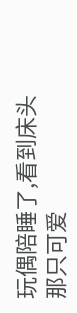玩偶陪睡了,看到床头那只可爱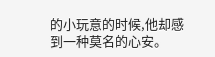的小玩意的时候,他却感到一种莫名的心安。